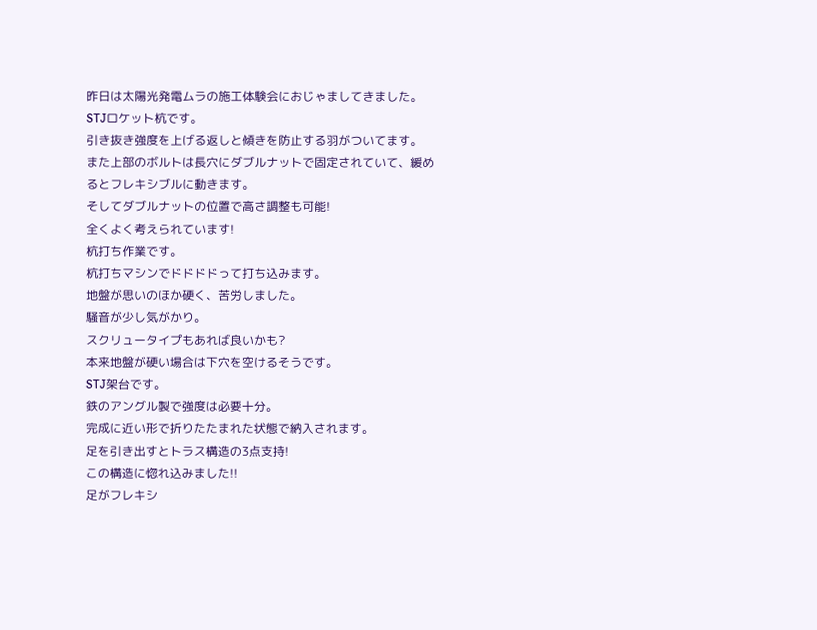昨日は太陽光発電ムラの施工体験会におじゃましてきました。
STJロケット杭です。
引き抜き強度を上げる返しと傾きを防止する羽がついてます。
また上部のボルトは長穴にダブルナットで固定されていて、緩めるとフレキシブルに動きます。
そしてダブルナットの位置で高さ調整も可能!
全くよく考えられています!
杭打ち作業です。
杭打ちマシンでドドドドって打ち込みます。
地盤が思いのほか硬く、苦労しました。
騒音が少し気がかり。
スクリュータイプもあれば良いかも?
本来地盤が硬い場合は下穴を空けるそうです。
STJ架台です。
鉄のアングル製で強度は必要十分。
完成に近い形で折りたたまれた状態で納入されます。
足を引き出すとトラス構造の3点支持!
この構造に惚れ込みました!!
足がフレキシ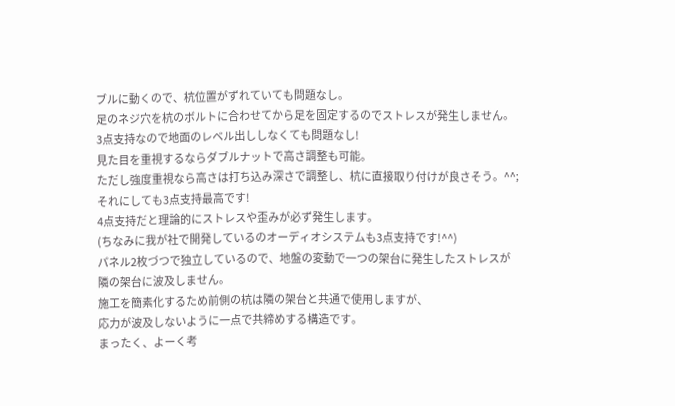ブルに動くので、杭位置がずれていても問題なし。
足のネジ穴を杭のボルトに合わせてから足を固定するのでストレスが発生しません。
3点支持なので地面のレベル出ししなくても問題なし!
見た目を重視するならダブルナットで高さ調整も可能。
ただし強度重視なら高さは打ち込み深さで調整し、杭に直接取り付けが良さそう。^^;
それにしても3点支持最高です!
4点支持だと理論的にストレスや歪みが必ず発生します。
(ちなみに我が社で開発しているのオーディオシステムも3点支持です!^^)
パネル2枚づつで独立しているので、地盤の変動で一つの架台に発生したストレスが
隣の架台に波及しません。
施工を簡素化するため前側の杭は隣の架台と共通で使用しますが、
応力が波及しないように一点で共締めする構造です。
まったく、よーく考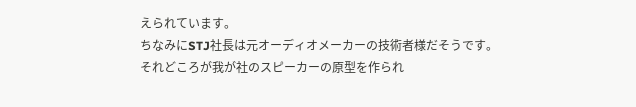えられています。
ちなみにSTJ社長は元オーディオメーカーの技術者様だそうです。
それどころが我が社のスピーカーの原型を作られ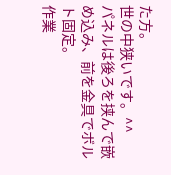た方。
世の中狭いです。^^
パネルは後ろを挟んで嵌め込み、前を金具でボルト固定。
作業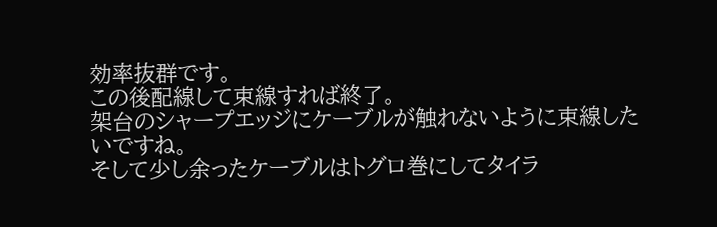効率抜群です。
この後配線して束線すれば終了。
架台のシャープエッジにケーブルが触れないように束線したいですね。
そして少し余ったケーブルはトグロ巻にしてタイラ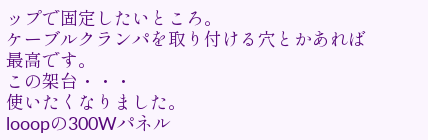ップで固定したいところ。
ケーブルクランパを取り付ける穴とかあれば最高です。
この架台・・・
使いたくなりました。
looopの300Wパネル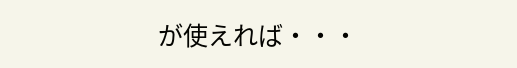が使えれば・・・